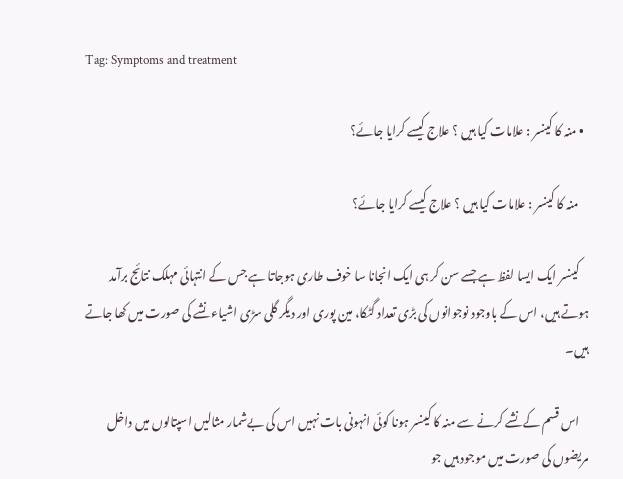Tag: Symptoms and treatment

  • منہ کا کینسر : علامات کیا ہیں ؟ علاج کیسے کرایا جائے؟

    منہ کا کینسر : علامات کیا ہیں ؟ علاج کیسے کرایا جائے؟

    کینسر ایک ایسا لفظ ہے جسے سن کر ہی ایک انجانا سا خوف طاری ہوجاتا ہے جس کے انتہائی مہلک نتائج برآمد ہوتے ہیں، اس کے باوجود نوجوانوں کی بڑی تعداد گٹکا، مین پوری اور دیگر گلی سڑی اشیاء نشے کی صورت میں کھا جاتے ہیں۔

    اس قسم کے نشے کرنے سے منہ کا کینسر ہونا کوئی انہونی بات نہیں اس کی بےشمار مثالیں اسپتالوں میں داخل مریضوں کی صورت میں موجود ہیں جو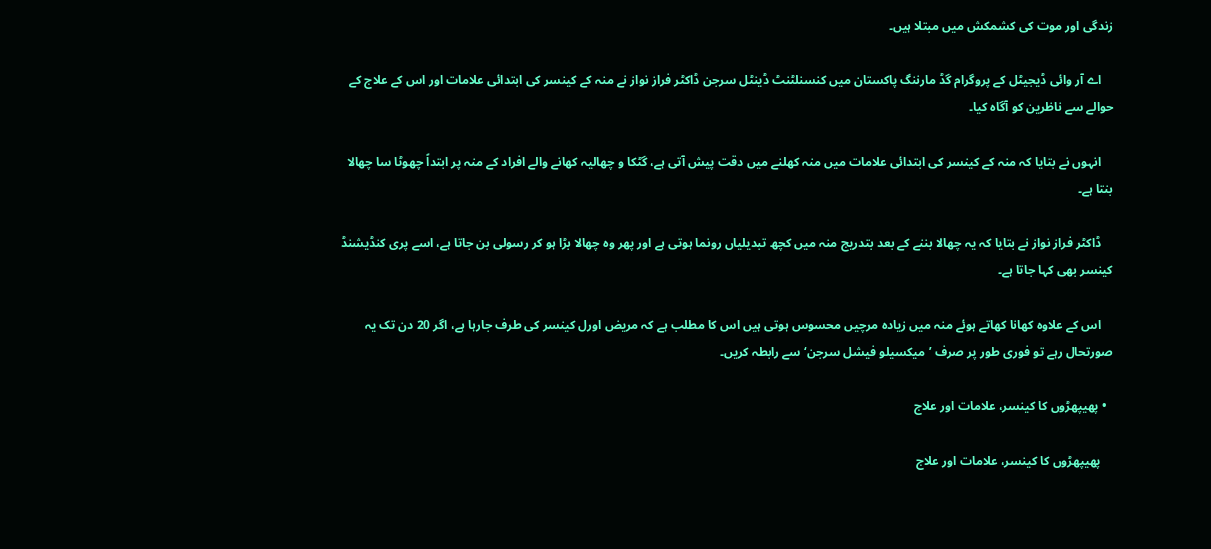زندگی اور موت کی کشمکش میں مبتلا ہیں۔

    اے آر وائی ڈیجیٹل کے پروگرام گڈ مارننگ پاکستان میں کنسنلٹنٹ ڈینٹل سرجن ڈاکٹر فراز نواز نے منہ کے کینسر کی ابتدائی علامات اور اس کے علاج کے حوالے سے ناظرین کو آگاہ کیا۔

    انہوں نے بتایا کہ منہ کے کینسر کی ابتدائی علامات میں منہ کھلنے میں دقت پیش آتی ہے، گٹکا و چھالیہ کھانے والے افراد کے منہ پر ابتداً چھوٹا سا چھالا بنتا ہے۔

    ڈاکٹر فراز نواز نے بتایا کہ یہ چھالا بننے کے بعد بتدریج منہ میں کچھ تبدیلیاں رونما ہوتی ہے اور پھر وہ چھالا بڑا ہو کر رسولی بن جاتا ہے، اسے پری کنڈیشنڈ کینسر بھی کہا جاتا ہے۔

    اس کے علاوہ کھانا کھاتے ہوئے منہ میں زیادہ مرچیں محسوس ہوتی ہیں اس کا مطلب ہے کہ مریض اورل کینسر کی طرف جارہا ہے، اگر 20 دن تک یہ صورتحال رہے تو فوری طور پر صرف ’میکسیلو فیشل سرجن‘ سے رابطہ کریں۔

  • پھیپھڑوں کا کینسر، علامات اور علاج

    پھیپھڑوں کا کینسر، علامات اور علاج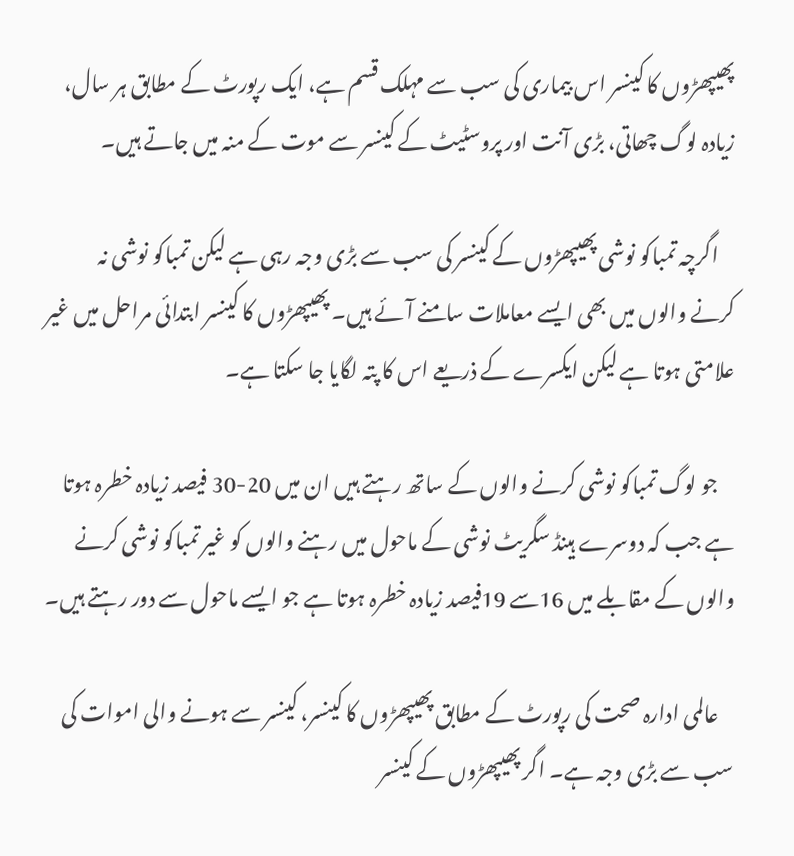پھیپھڑوں کا کینسر اس بیماری کی سب سے مہلک قسم ہے، ایک رپورٹ کے مطابق ہر سال، زیادہ لوگ چھاتی، بڑی آنت اور پروسٹیٹ کے کینسر سے موت کے منہ میں جاتے ہیں۔

    اگرچہ تمباکو نوشی پھیپھڑوں کے کینسر کی سب سے بڑی وجہ رہی ہے لیکن تمباکو نوشی نہ کرنے والوں میں بھی ایسے معاملات سامنے آئے ہیں۔ پھیپھڑوں کا کینسر ابتدائی مراحل میں غیر علامتی ہوتا ہے لیکن ایکسرے کے ذریعے اس کا پتہ لگایا جا سکتا ہے۔

    جو لوگ تمباکو نوشی کرنے والوں کے ساتھ رہتے ہیں ان میں 20-30 فیصد زیادہ خطرہ ہوتا ہے جب کہ دوسرے ہینڈ سگریٹ نوشی کے ماحول میں رہنے والوں کو غیر تمباکو نوشی کرنے والوں کے مقابلے میں 16سے 19فیصد زیادہ خطرہ ہوتا ہے جو ایسے ماحول سے دور رہتے ہیں۔

    عالمی ادارہ صحت کی رپورٹ کے مطابق پھیپھڑوں کا کینسر، کینسر سے ہونے والی اموات کی سب سے بڑی وجہ ہے۔ اگر پھیپھڑوں کے کینسر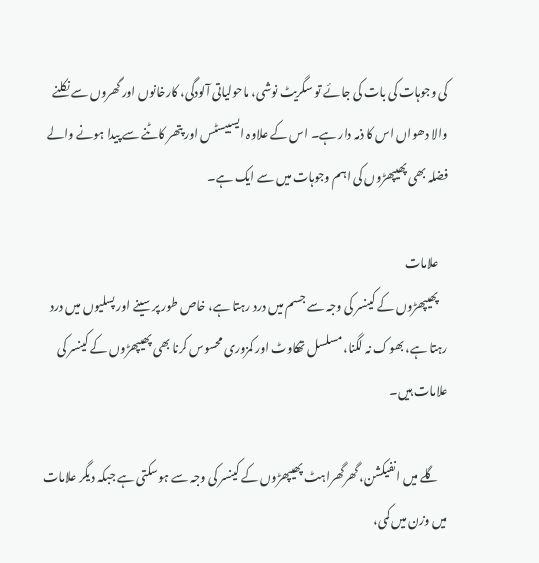کی وجوہات کی بات کی جائے تو سگریٹ نوشی، ماحولیاتی آلودگی، کارخانوں اور گھروں سے نکلنے والا دھواں اس کا ذمہ دار ہے۔ اس کے علاوہ ایسبیسٹس اور پتھر کاٹنے سے پیدا ہونے والے فضلہ بھی پھیپھڑوں کی اہم وجوہات میں سے ایک ہے۔

    علامات
    پھیپھڑوں کے کینسر کی وجہ سے جسم میں درد رہتا ہے، خاص طور پر سینے اور پسلیوں میں درد رہتا ہے، بھوک نہ لگنا، مسلسل تھکاوٹ اور کمزوری محسوس کرنا بھی پھیپھڑوں کے کینسر کی علامات ہیں۔

    گلے میں انفیکشن، گھرگھراہٹ پھیپھڑوں کے کینسر کی وجہ سے ہوسکتی ہے جبکہ دیگر علامات میں وزن میں کمی،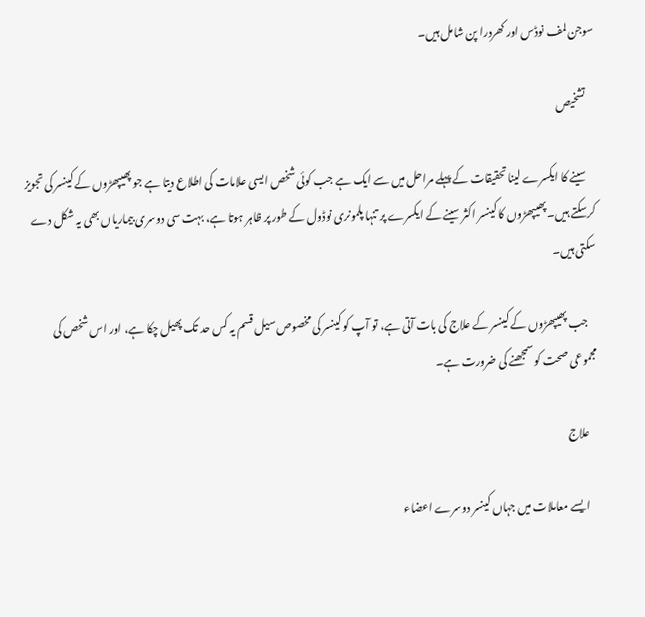سوجن لمف نوڈس اور کھردرا پن شامل ہیں۔

    تشخیص

    سینے کا ایکسرے لینا تحقیقات کے پہلے مراحل میں سے ایک ہے جب کوئی شخص ایسی علامات کی اطلاع دیتا ہے جو پھیپھڑوں کے کینسر کی تجویز کرسکتے ہیں۔ پھیپھڑوں کا کینسر اکثر سینے کے ایکسرے پر تنہا پلمونری نوڈول کے طور پر ظاہر ہوتا ہے، بہت سی دوسری بیماریاں بھی یہ شکل دے سکتی ہیں۔

    جب پھیپھڑوں کے کینسر کے علاج کی بات آتی ہے، تو آپ کو کینسر کی مخصوص سیل قسم یہ کس حد تک پھیل چکا ہے، اور اس شخص کی مجموعی صحت کو سمجھنے کی ضرورت ہے۔

    علاج

    ایسے معاملات میں جہاں کینسر دوسرے اعضاء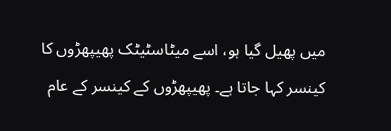میں پھیل گیا ہو، اسے میٹاسٹیٹک پھیپھڑوں کا کینسر کہا جاتا ہے۔ پھیپھڑوں کے کینسر کے عام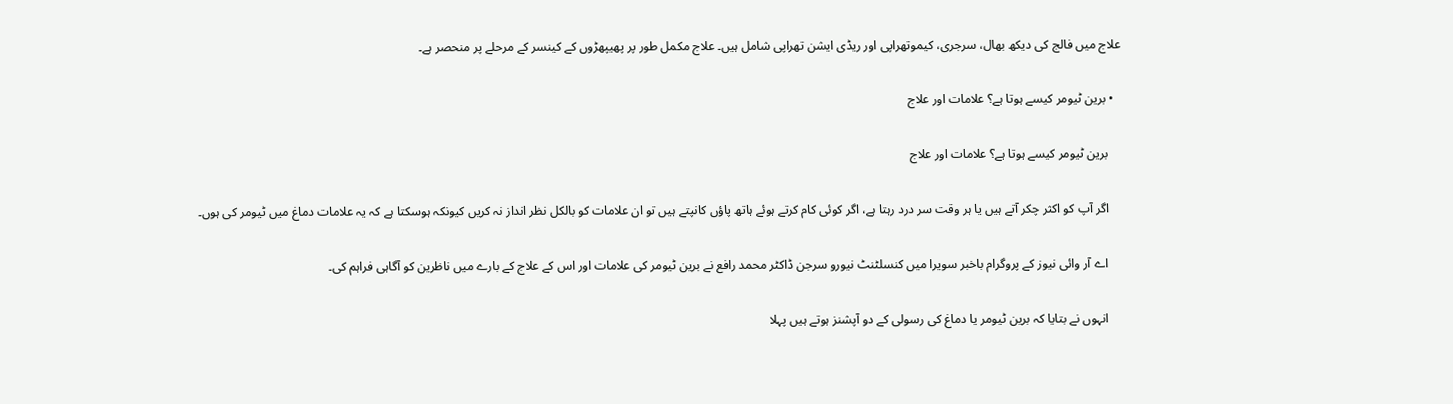علاج میں فالج کی دیکھ بھال، سرجری، کیموتھراپی اور ریڈی ایشن تھراپی شامل ہیں۔ علاج مکمل طور پر پھیپھڑوں کے کینسر کے مرحلے پر منحصر ہے۔

  • برین ٹیومر کیسے ہوتا ہے؟ علامات اور علاج

    برین ٹیومر کیسے ہوتا ہے؟ علامات اور علاج

    اگر آپ کو اکثر چکر آتے ہیں یا ہر وقت سر درد رہتا ہے، اگر کوئی کام کرتے ہوئے ہاتھ پاؤں کانپتے ہیں تو ان علامات کو بالکل نظر انداز نہ کریں کیونکہ ہوسکتا ہے کہ یہ علامات دماغ میں ٹیومر کی ہوں۔

    اے آر وائی نیوز کے پروگرام باخبر سویرا میں کنسلٹنٹ نیورو سرجن ڈاکٹر محمد رافع نے برین ٹیومر کی علامات اور اس کے علاج کے بارے میں ناظرین کو آگاہی فراہم کی۔

    انہوں نے بتایا کہ برین ٹیومر یا دماغ کی رسولی کے دو آپشنز ہوتے ہیں پہلا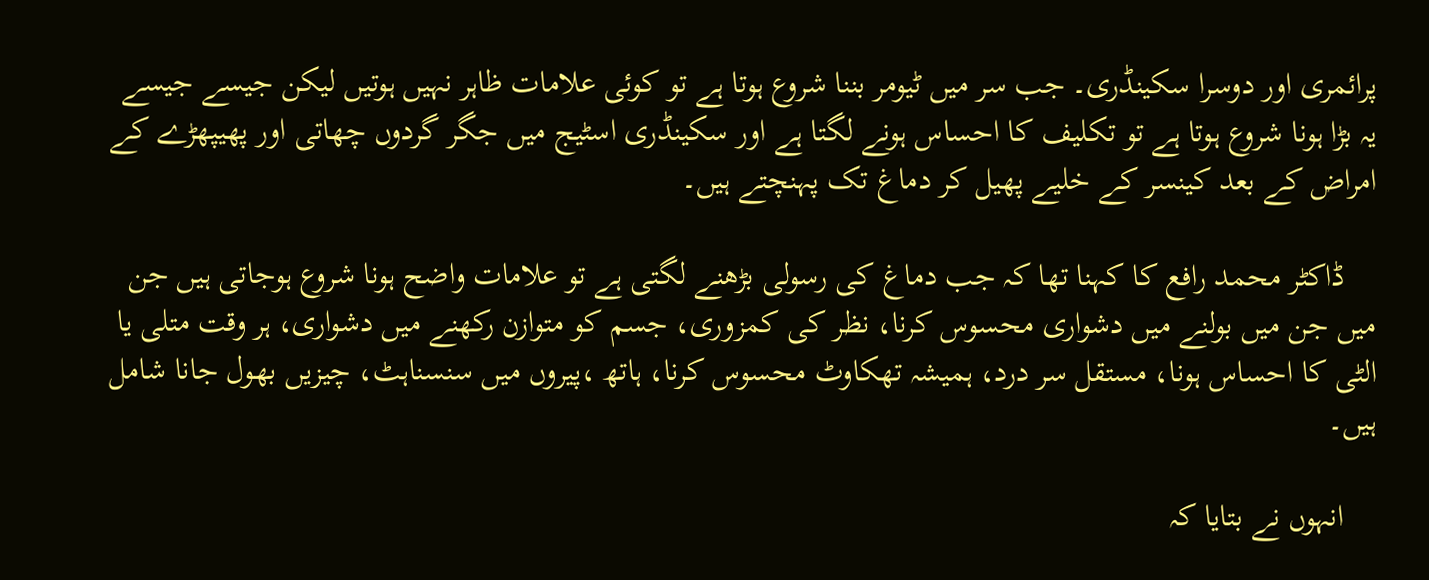پرائمری اور دوسرا سکینڈری۔ جب سر میں ٹیومر بننا شروع ہوتا ہے تو کوئی علامات ظاہر نہیں ہوتیں لیکن جیسے جیسے یہ بڑا ہونا شروع ہوتا ہے تو تکلیف کا احساس ہونے لگتا ہے اور سکینڈری اسٹیج میں جگر گردوں چھاتی اور پھیپھڑے کے امراض کے بعد کینسر کے خلیے پھیل کر دماغ تک پہنچتے ہیں۔

    ڈاکٹر محمد رافع کا کہنا تھا کہ جب دماغ کی رسولی بڑھنے لگتی ہے تو علامات واضح ہونا شروع ہوجاتی ہیں جن میں جن میں بولنے میں دشواری محسوس کرنا، نظر کی کمزوری، جسم کو متوازن رکھنے میں دشواری، ہر وقت متلی یا الٹی کا احساس ہونا، مستقل سر درد، ہمیشہ تھکاوٹ محسوس کرنا، ہاتھ ،پیروں میں سنسناہٹ، چیزیں بھول جانا شامل ہیں۔

    انہوں نے بتایا کہ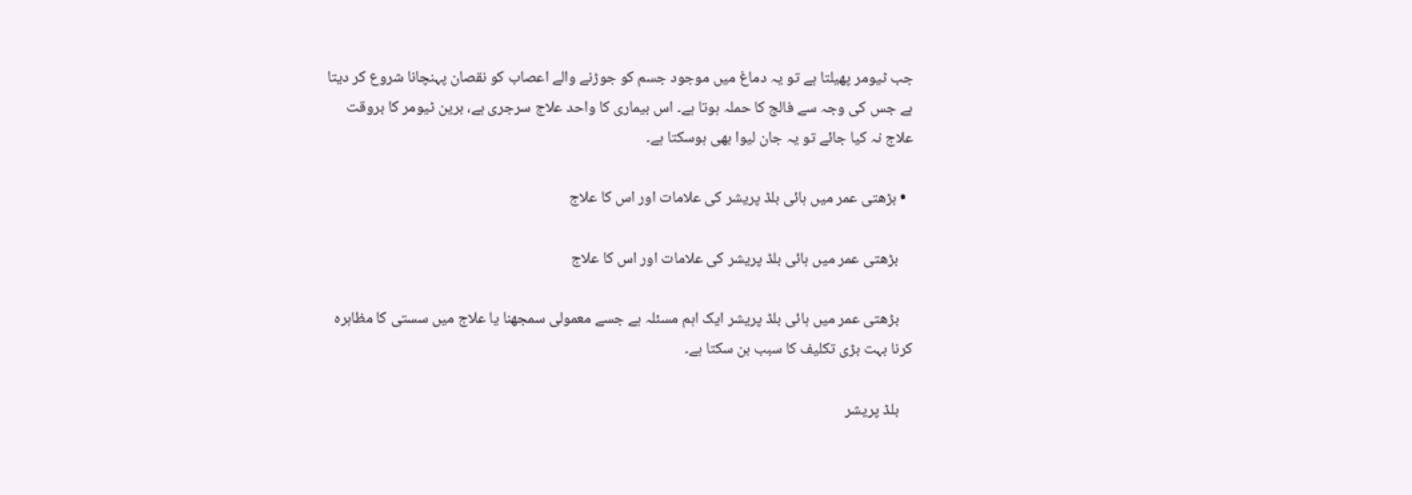جب ٹیومر پھیلتا ہے تو یہ دماغ میں موجود جسم کو جوڑنے والے اعصاب کو نقصان پہنچانا شروع کر دیتا ہے جس کی وجہ سے فالج کا حملہ ہوتا ہے۔ اس بیماری کا واحد علاج سرجری ہے، برین ٹیومر کا بروقت علاج نہ کیا جائے تو یہ جان لیوا بھی ہوسکتا ہے۔

  • بڑھتی عمر میں ہائی بلڈ پریشر کی علامات اور اس کا علاج

    بڑھتی عمر میں ہائی بلڈ پریشر کی علامات اور اس کا علاج

    بڑھتی عمر میں ہائی بلڈ پریشر ایک اہم مسئلہ ہے جسے معمولی سمجھنا یا علاج میں سستی کا مظاہرہ کرنا بہت بڑی تکلیف کا سبب بن سکتا ہے۔

    بلڈ پریشر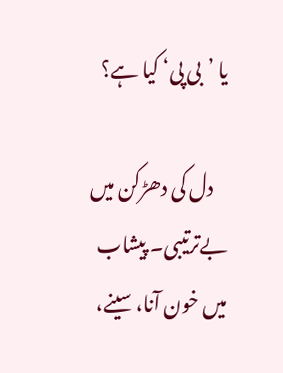یا ’بی پی‘ کیا ہے؟

    دل کی دھڑکن میں بےترتیبی۔ پیشاب میں خون آنا، سینے،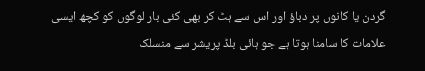گردن یا کانوں پر دباؤ اور اس سے ہٹ کر بھی کئی بار لوگوں کو کچھ ایسی علامات کا سامنا ہوتا ہے جو ہائی بلڈ پریشر سے منسلک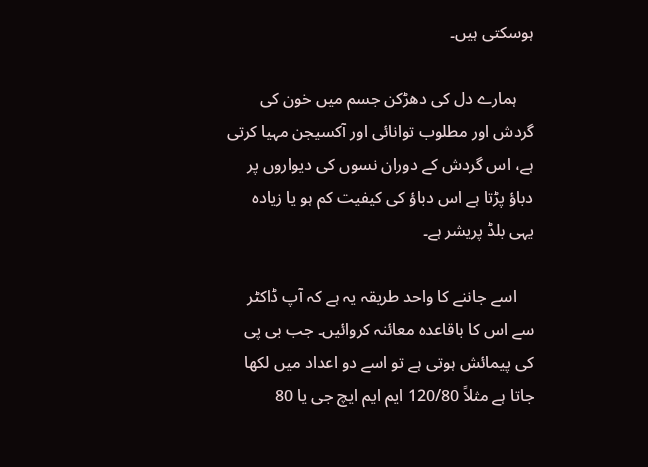ہوسکتی ہیں۔

    ہمارے دل کی دھڑکن جسم میں خون کی گردش اور مطلوب توانائی اور آکسیجن مہیا کرتی ہے، اس گردش کے دوران نسوں کی دیواروں پر دباؤ پڑتا ہے اس دباؤ کی کیفیت کم ہو یا زیادہ یہی بلڈ پریشر ہے۔

    اسے جاننے کا واحد طریقہ یہ ہے کہ آپ ڈاکٹر سے اس کا باقاعدہ معائنہ کروائیں۔ جب بی پی کی پیمائش ہوتی ہے تو اسے دو اعداد میں لکھا جاتا ہے مثلاً 120/80 ایم ایم ایچ جی یا 80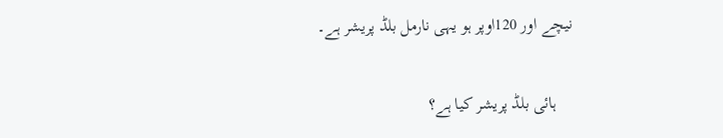نیچے اور 120اوپر ہو یہی نارمل بلڈ پریشر ہے۔

    ہائی بلڈ پریشر کیا ہے؟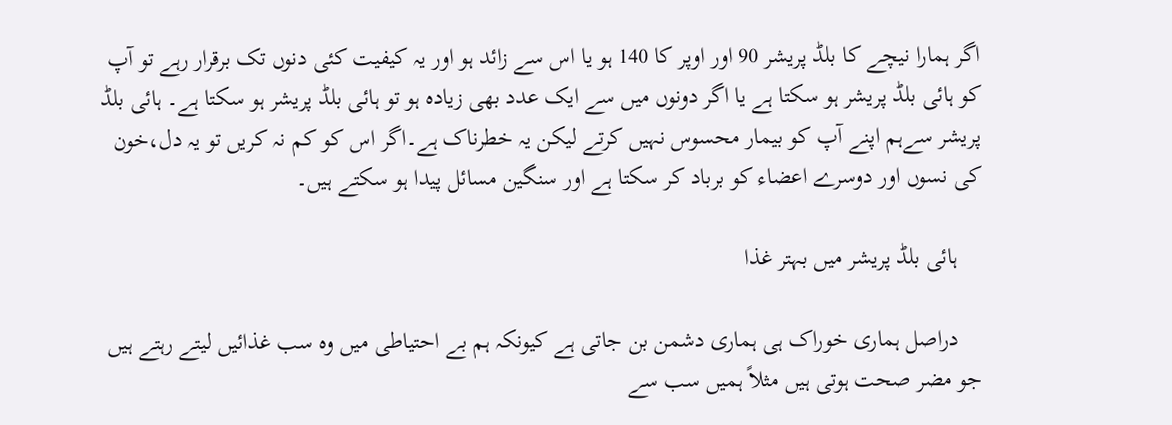اگر ہمارا نیچے کا بلڈ پریشر 90 اور اوپر کا 140 ہو یا اس سے زائد ہو اور یہ کیفیت کئی دنوں تک برقرار رہے تو آپ کو ہائی بلڈ پریشر ہو سکتا ہے یا اگر دونوں میں سے ایک عدد بھی زیادہ ہو تو ہائی بلڈ پریشر ہو سکتا ہے۔ ہائی بلڈ پریشر سےہم اپنے آپ کو بیمار محسوس نہیں کرتے لیکن یہ خطرناک ہے۔اگر اس کو کم نہ کریں تو یہ دل،خون کی نسوں اور دوسرے اعضاء کو برباد کر سکتا ہے اور سنگین مسائل پیدا ہو سکتے ہیں۔

    ہائی بلڈ پریشر میں بہتر غذا

    دراصل ہماری خوراک ہی ہماری دشمن بن جاتی ہے کیونکہ ہم بے احتیاطی میں وہ سب غذائیں لیتے رہتے ہیں جو مضر صحت ہوتی ہیں مثلاً ہمیں سب سے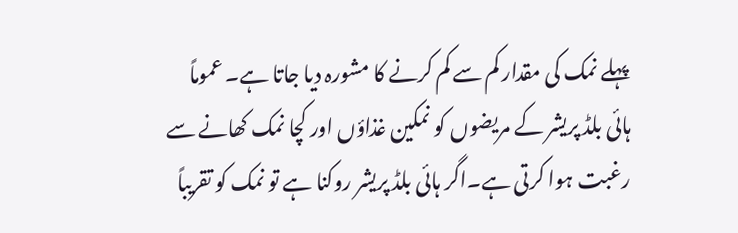پہلے نمک کی مقدار کم سے کم کرنے کا مشورہ دیا جاتا ہے۔ عموماً ہائی بلڈ پریشر کے مریضوں کو نمکین غذاؤں اور کچا نمک کھانے سے رغبت ہوا کرتی ہے۔اگر ہائی بلڈ پریشر روکنا ہے تو نمک کو تقریباً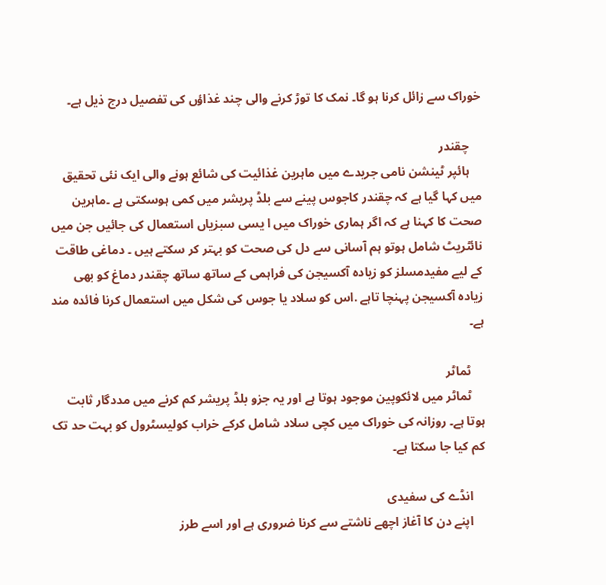خوراک سے زائل کرنا ہو گا۔ نمک کا توڑ کرنے والی چند غذاؤں کی تفصیل درج ذیل ہے۔

    چقندر
    ہائپر ٹینشن نامی جریدے میں ماہرین غذائیت کی شائع ہونے والی ایک نئی تحقیق میں کہا گیا ہے کہ چقندر کاجوس پینے سے بلڈ پریشر میں کمی ہوسکتی ہے ۔ماہرین صحت کا کہنا ہے کہ اگر ہماری خوراک میں ا یسی سبزیاں استعمال کی جائیں جن میں نائٹریٹ شامل ہوتو ہم آسانی سے دل کی صحت کو بہتر کر سکتے ہیں ۔ دماغی طاقت کے لیے مفیدمسلز کو زیادہ آکسیجن کی فراہمی کے ساتھ ساتھ چقندر دماغ کو بھی زیادہ آکسیجن پہنچا تاہے .اس کو سلاد یا جوس کی شکل میں استعمال کرنا فائدہ مند ہے۔

    ٹماٹر
    ٹماٹر میں لائکوپین موجود ہوتا ہے اور یہ جزو بلڈ پریشر کم کرنے میں مددگار ثابت ہوتا ہے۔ روزانہ کی خوراک میں کچی سلاد شامل کرکے خراب کولیسٹرول کو بہت حد تک کم کیا جا سکتا ہے۔

    انڈے کی سفیدی
    اپنے دن کا آغاز اچھے ناشتے سے کرنا ضروری ہے اور اسے طرز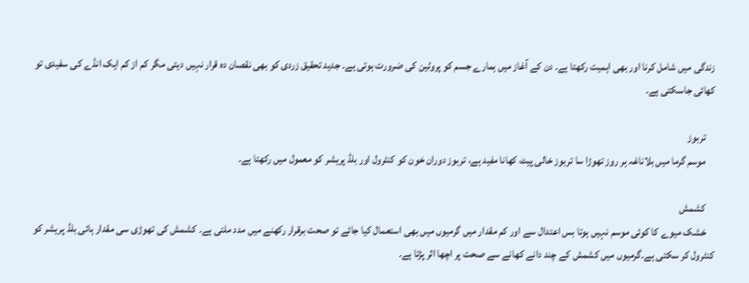زندگی میں شامل کرنا اور بھی اہمیت رکھتا ہے۔ دن کے آغاز میں ہمارے جسم کو پروٹین کی ضرورت ہوتی ہے۔ جدید تحقیق زردی کو بھی نقصان دہ قرار نہیں دیتی مگر کم از کم ایک انڈے کی سفیدی تو کھائی جاسکتی ہے۔

    تربوز
    موسم گرما میں بلاناغہ ہر روز تھوڑا سا تربوز خالی پیٹ کھانا مفید ہے، تربوز دوران خون کو کنٹرول اور بلڈ پریشر کو معمول میں رکھتا ہے۔

    کشمش
    خشک میوے کا کوئی موسم نہیں ہوتا بس اعتدال سے اور کم مقدار میں گرمیوں میں بھی استعمال کیا جائے تو صحت برقرار رکھنے میں مدد ملتی ہے۔ کشمش کی تھوڑی سی مقدار ہائی بلڈ پریشر کو کنٹرول کر سکتی ہے۔گرمیوں میں کشمش کے چند دانے کھانے سے صحت پر اچھا اثر پڑتا ہے۔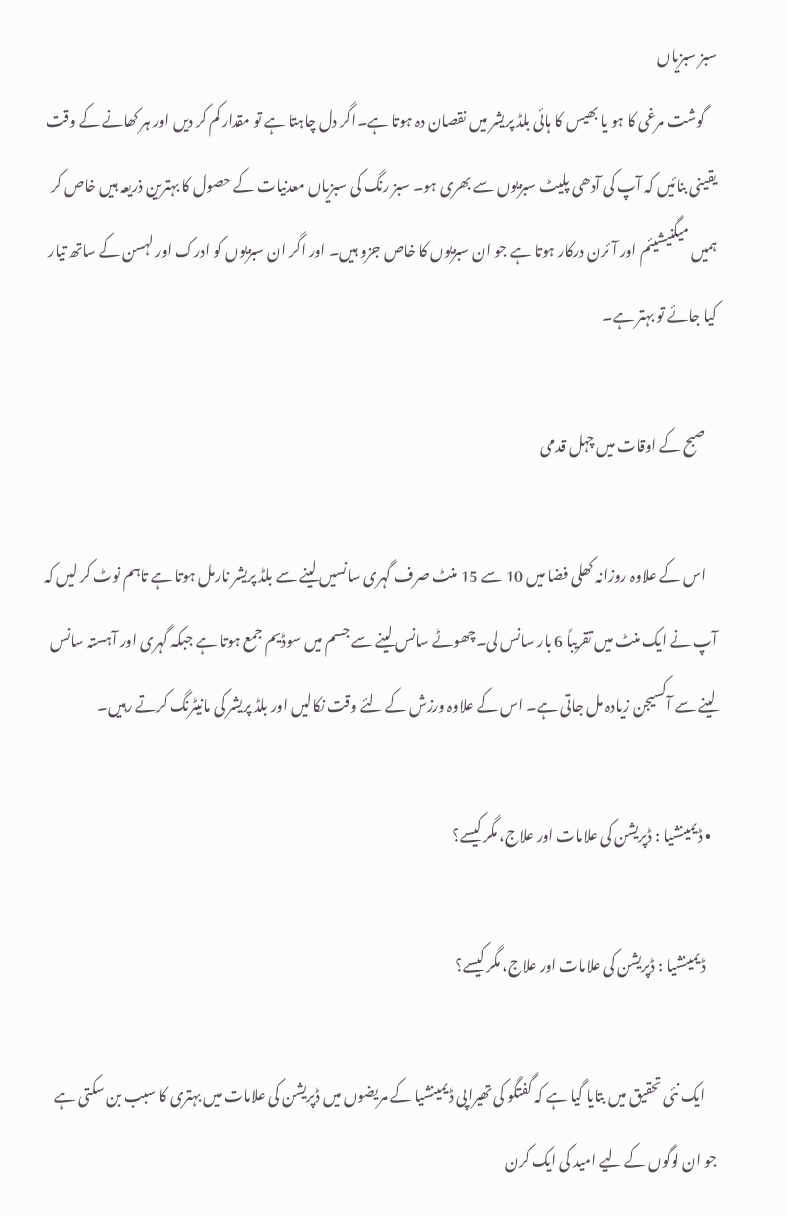سبز سبزیاں
    گوشت مرغی کا ہو یا بھیس کا ہائی بلڈ پریشر میں نقصان دہ ہوتا ہے۔اگر دل چاہتا ہے تو مقدار کم کر دیں اور ہر کھانے کے وقت یقینی بنائیں کہ آپ کی آدھی پلیٹ سبزیوں سے بھری ہو۔ سبز رنگ کی سبزیاں معدنیات کے حصول کا بہترین ذریعہ ہیں خاص کر ہمیں میگنیشیئم اور آئرن درکار ہوتا ہے جو ان سبزیوں کا خاص جزو ہیں۔ اور اگر ان سبزیوں کو ادرک اور لہسن کے ساتھ تیار کیا جائے تو بہتر ہے۔

    صبح کے اوقات میں چہل قدمی

    اس کے علاوہ روزانہ کھلی فضا میں 10 سے 15 منٹ صرف گہری سانسیں لینے سے بلڈ پریشر نارمل ہوتا ہے تاہم نوٹ کر لیں کہ آپ نے ایک منٹ میں تقریباً 6 بار سانس لی۔چھوٹے سانس لینے سے جسم میں سوڈیم جمع ہوتا ہے جبکہ گہری اور آہستہ سانس لینے سے آکسیجن زیادہ مل جاتی ہے۔ اس کے علاوہ ورزش کے لئے وقت نکالیں اور بلڈ پریشر کی مانیٹرنگ کرتے رہیں۔

  • ڈیمینشیا : ڈپریشن کی علامات اور علاج، مگر کیسے؟

    ڈیمینشیا : ڈپریشن کی علامات اور علاج، مگر کیسے؟

    ایک نئی تحقیق میں بتایا گیا ہے کہ گفتگو کی تھیراپی ڈیمینشیا کے مریضوں میں ڈپریشن کی علامات میں بہتری کا سبب بن سکتی ہے جو ان لوگوں کے لیے امید کی ایک کرن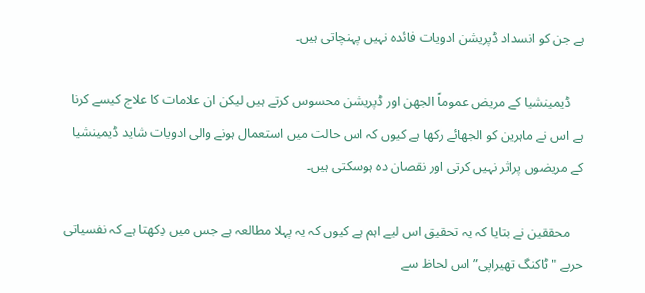ہے جن کو انسداد ڈپریشن ادویات فائدہ نہیں پہنچاتی ہیں۔

    ڈیمینشیا کے مریض عموماً الجھن اور ڈپریشن محسوس کرتے ہیں لیکن ان علامات کا علاج کیسے کرنا ہے اس نے ماہرین کو الجھائے رکھا ہے کیوں کہ اس حالت میں استعمال ہونے والی ادویات شاید ڈیمینشیا کے مریضوں پراثر نہیں کرتی اور نقصان دہ ہوسکتی ہیں۔

    محققین نے بتایا کہ یہ تحقیق اس لیے اہم ہے کیوں کہ یہ پہلا مطالعہ ہے جس میں دِکھتا ہے کہ نفسیاتی حربے "ٹاکنگ تھیراپی” اس لحاظ سے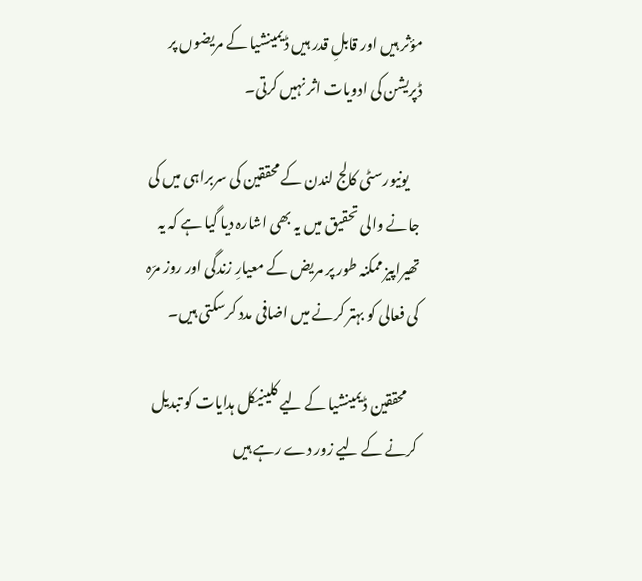مؤثر ہیں اور قابلِ قدر ہیں ڈیمینشیا کے مریضوں پر ڈپریشن کی ادویات اثر نہیں کرتی۔

    یونیورسٹی کالج لندن کے محققین کی سربراہی میں کی جانے والی تحقیق میں یہ بھی اشارہ دیا گیا ہے کہ یہ تھیراپیز ممکنہ طور پر مریض کے معیارِ زندگی اور روز مرّہ کی فعالی کو بہتر کرنے میں اضافی مدد کرسکتی ہیں۔

    محققین ڈیمینشیا کے لیے کلینیکل ہدایات کو تبدیل کرنے کے لیے زور دے رہے ہیں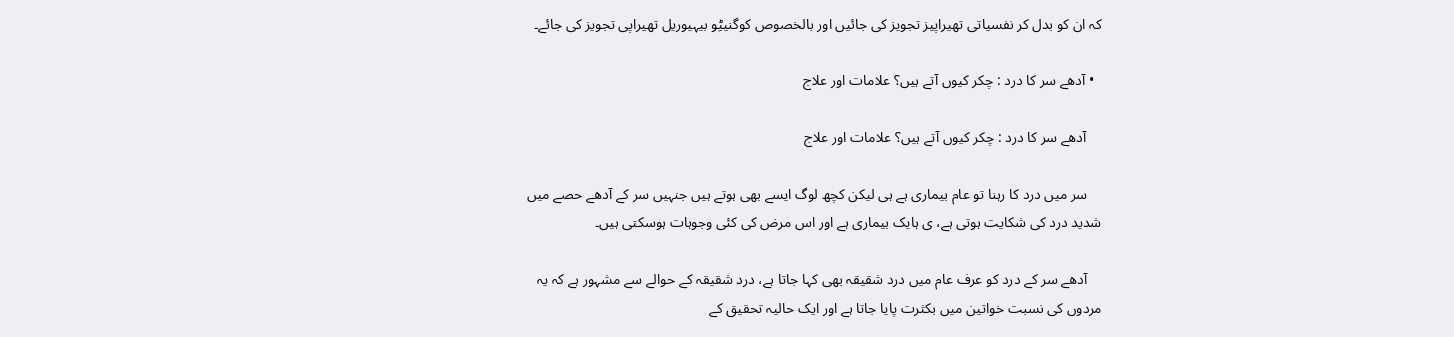کہ ان کو بدل کر نفسیاتی تھیراپیز تجویز کی جائیں اور بالخصوص کوگنیٹِو بیہیوریل تھیراپی تجویز کی جائے۔

  • آدھے سر کا درد : چکر کیوں آتے ہیں؟ علامات اور علاج

    آدھے سر کا درد : چکر کیوں آتے ہیں؟ علامات اور علاج

    سر میں درد کا رہنا تو عام بیماری ہے ہی لیکن کچھ لوگ ایسے بھی ہوتے ہیں جنہیں سر کے آدھے حصے میں شدید درد کی شکایت ہوتی ہے، ی ہایک بیماری ہے اور اس مرض کی کئی وجوہات ہوسکتی ہیں۔

    آدھے سر کے درد کو عرف عام میں درد شقیقہ بھی کہا جاتا ہے، درد شقیقہ کے حوالے سے مشہور ہے کہ یہ مردوں کی نسبت خواتین میں بکثرت پایا جاتا ہے اور ایک حالیہ تحقیق کے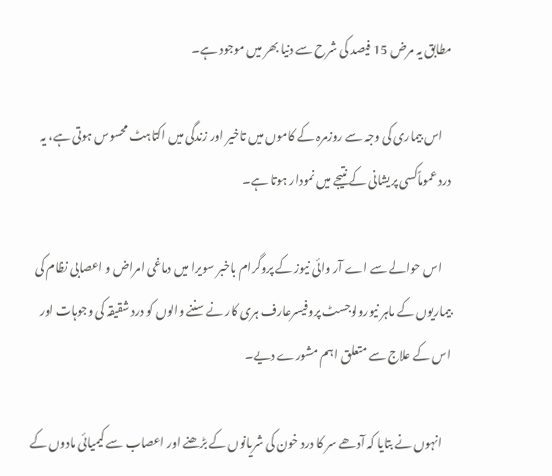مطابق یہ مرض 15 فیصد کی شرح سے دنیا بھر میں موجود ہے۔

    اس بیماری کی وجہ سے روزمرہ کے کاموں میں تاخیر اور زندگی میں اکتاہٹ محسوس ہوتی ہے، یہ درد عموماًکسی پریشانی کے نتیجے میں نمودار ہوتا ہے۔

    اس حوالے سے اے آر وائی نیوز کے پروگرام باخبر سویرا میں دماغی امراض و اعصابی نظام کی بیماریوں کے ماہر نیورولوجسٹ پروفیسرعارف ہری کار نے سننے والوں کو درد شقیقہ کی وجوہات اور اس کے علاج سے متعلق اہم مشورے دیے۔

    انہوں نے بتایا کہ آدھے سر کا درد خون کی شریانوں کے بڑھنے اور اعصاب سے کیمیائی مادوں کے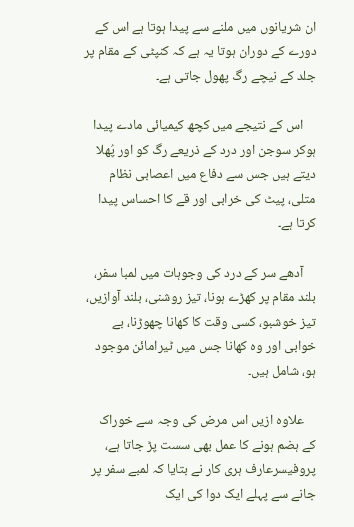ان شریانوں میں ملنے سے پیدا ہوتا ہے اس کے دورے کے دوران ہوتا یہ ہے کہ کنپٹی کے مقام پر جلد کے نیچے رگ پھول جاتی ہے۔

    اس کے نتیجے میں کچھ کیمیائی مادے پیدا ہوکر سوجن اور درد کے ذریعے رگ کو اور پُھلا دیتے ہیں جس سے دفاع میں اعصابی نظام متلی، پیٹ کی خرابی اور قے کا احساس پیدا کرتا ہے۔

    آدھے سر کے درد کی وجوہات میں لمبا سفر، بلند مقام پر کھڑے ہونا، تیز روشنی، بلند آوازیں، تیز خوشبو، کسی وقت کا کھانا چھوڑنا، بے خوابی اور وہ کھانا جس میں ٹیرامائن موجود ہو، شامل ہیں۔

    علاوہ ازیں اس مرض کی وجہ سے خوراک کے ہضم ہونے کا عمل بھی سست پڑ جاتا ہے، پروفیسرعارف ہری کار نے بتایا کہ لمبے سفر پر جانے سے پہلے ایک دوا کی ایک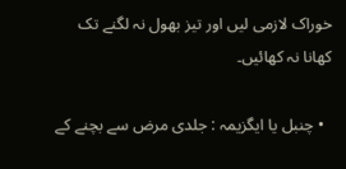خوراک لازمی لیں اور تیز بھول نہ لگنے تک کھانا نہ کھائیں۔

  • چنبل یا ایگزیمہ : جلدی مرض سے بچنے کے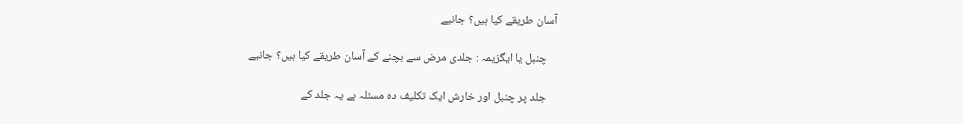آسان طریقے کیا ہیں؟ جانیے

    چنبل یا ایگزیمہ : جلدی مرض سے بچنے کے آسان طریقے کیا ہیں؟ جانیے

    جلد پر چنبل اور خارش ایک تکلیف دہ مسئلہ ہے یہ جلد کے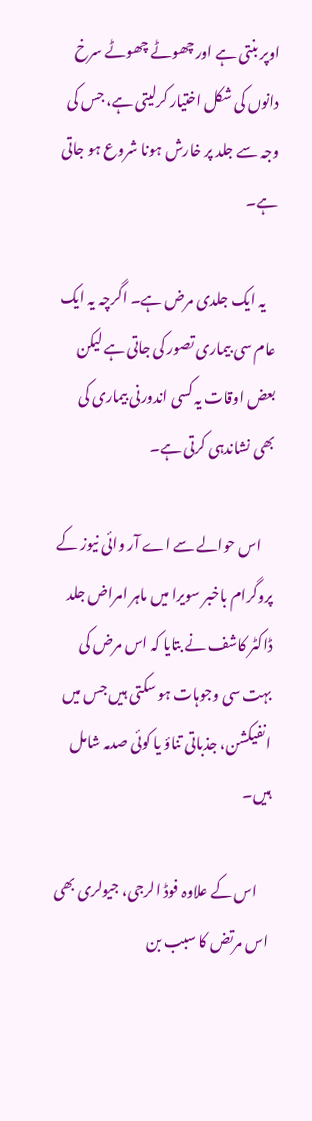اوپر بنتی ہے اور چھوٹے چھوٹے سرخ دانوں کی شکل اختیار کرلیتی ہے، جس کی وجہ سے جلد پر خارش ہونا شروع ہو جاتی ہے۔

    یہ ایک جلدی مرض ہے۔ اگرچہ یہ ایک عام سی بیماری تصور کی جاتی ہے لیکن بعض اوقات یہ کسی اندورنی بیماری کی بھی نشاندہی کرتی ہے۔

    اس حوالے سے اے آر وائی نیوز کے پروگرام باخبر سویرا میں ماہر امراض جلد ڈاکٹر کاشف نے بتایا کہ اس مرض کی بہت سی وجوہات ہو سکتی ہیں جس میں انفیکشن، جذباتی تناؤ یا کوئی صدمہ شامل ہیں۔

    اس کے علاوہ فوڈ الرجی، جیولری بھی اس مرتض کا سبب بن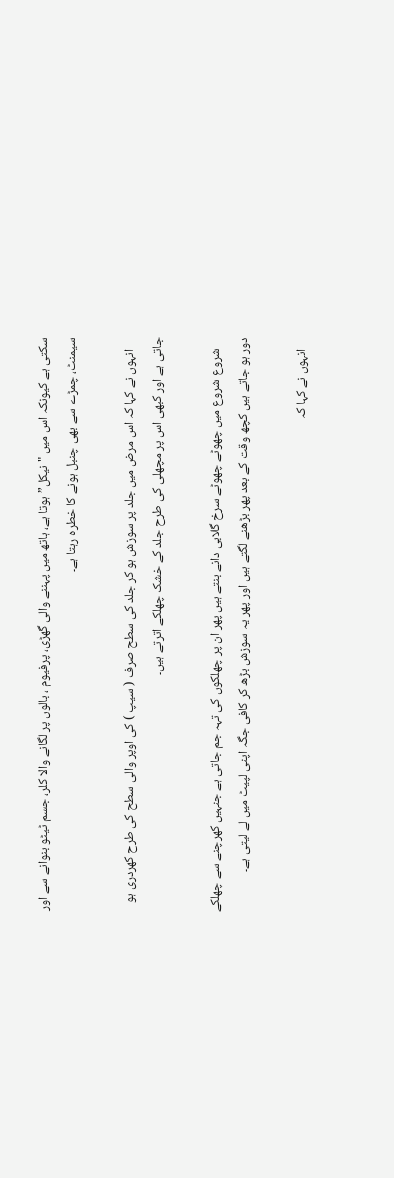سکتی ہے کیونکہ اس میں "نیکل” ہوتا ہے، ہاتھ میں پہننے والی گھڑی، پرفیوم ، بالوں پر لگانے والا کلر، جسم ٹیٹو بنوانے سے اور سیمنٹ، چمڑے سے بھی چنبل ہونے کا خطرہ رہتا ہے۔

    انہوں نے کہا کہ اس مرض میں جلد پر سوزش ہو کر جلد کی سطح صرف ( سیپ ) کی اوپر والی سطح کی طرح کھردری ہو جاتی ہے اور کبھی اس پر مچھلی کی طرح جلد کے خشک چھلکے اترتے ہیں۔

    شروع شروع میں چھوٹے چھوٹے سرخ گلابی دانے بنتے ہیں پھر ان پر چھلکوں کی تہہ جم جاتی ہے جنہیں کھرچنے سے چھلکے دور ہو جاتے ہیں کچھ وقت کے بعد پھر بڑھنے لگتے ہیں اور پھر یہ سوزش بڑھ کر کافی جگہ اپنی لپیٹ میں لے لیتی ہے۔

    انہوں نے کہا کہ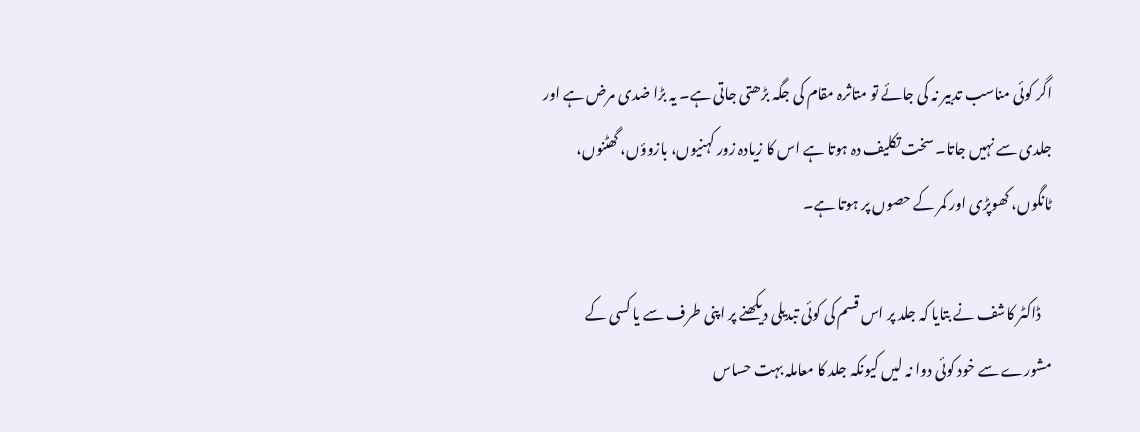اگر کوئی مناسب تدبیر نہ کی جائے تو متاثرہ مقام کی جگہ بڑھتی جاتی ہے۔ یہ بڑا ضدی مرض ہے اور جلدی سے نہیں جاتا۔ سخت تکلیف دہ ہوتا ہے اس کا زیادہ زور کہنیوں، بازوؤں، گھٹنوں، ٹانگوں، کھوپڑی اور کمر کے حصوں پر ہوتا ہے۔

    ڈاکٹر کاشف نے بتایا کہ جلد پر اس قسم کی کوئی تبدیلی دیکھنے پر اپنی طرف سے یا کسی کے مشورے سے خود کوئی دوا نہ لیں کیونکہ جلد کا معاملہ بہت حساس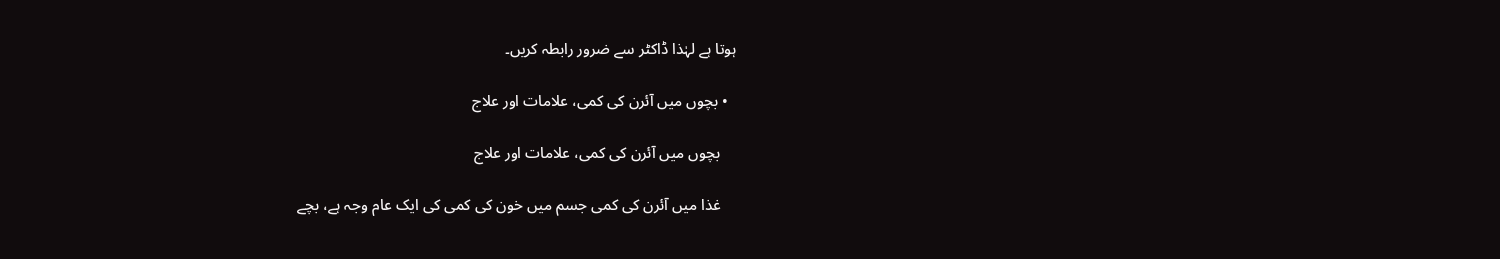ہوتا ہے لہٰذا ڈاکٹر سے ضرور رابطہ کریں۔

  • بچوں میں آئرن کی کمی، علامات اور علاج

    بچوں میں آئرن کی کمی، علامات اور علاج

    غذا میں آئرن کی کمی جسم میں خون کی کمی کی ایک عام وجہ ہے، بچے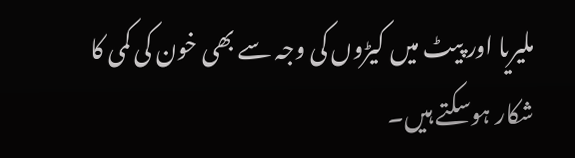ملیریا اور پیٹ میں کیڑوں کی وجہ سے بھی خون کی کمی کا شکار ہوسکتے ہیں۔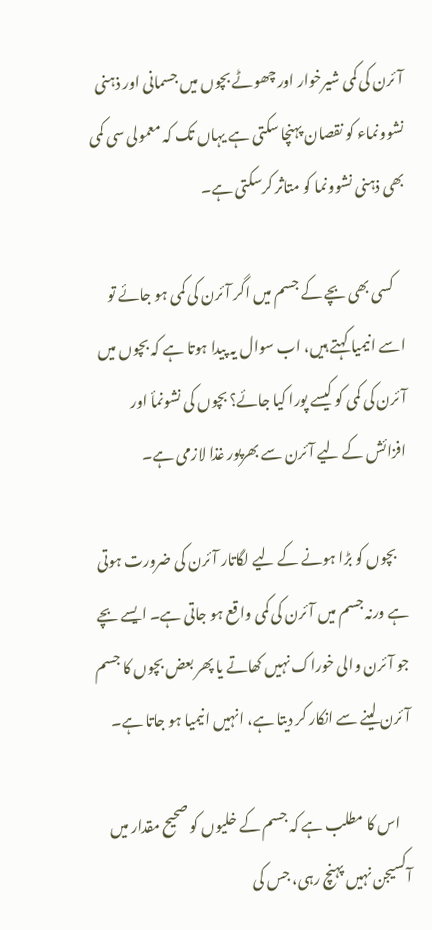آئرن کی کمی شیرخوار اور چھوٹے بچوں میں جسمانی اور ذہنی نشوونماء کو نقصان پہنچا سکتی ہے یہاں تک کہ معمولی سی کمی بھی ذہنی نشوونما کو متاثر کرسکتی ہے۔

    کسی بھی بچے کے جسم میں اگر آئرن کی کمی ہو جائے تو اسے انیمیا کہتے ہیں، اب سوال یہ پیدا ہوتا ہے کہ بچوں میں آئرن کی کمی کو کیسے پورا کیا جائے؟ بچوں کی نشونمأ اور افزائش کے لیے آئرن سے بھرپور غذا لازمی ہے۔

    بچوں کو بڑا ہونے کے لیے لگاتار آئرن کی ضرورت ہوتی ہے ورنہ جسم میں آئرن کی کمی واقع ہو جاتی ہے۔ ایسے بچے جو آئرن والی خوراک نہیں کھاتے یا پھر بعض بچوں کا جسم آئرن لینے سے انکار کر دیتا ہے، انہیں انیمیا ہو جاتا ہے۔

    اس کا مطلب ہے کہ جسم کے خلیوں کو صحیح مقدار میں آکسیجن نہیں پہنچ رہی، جس کی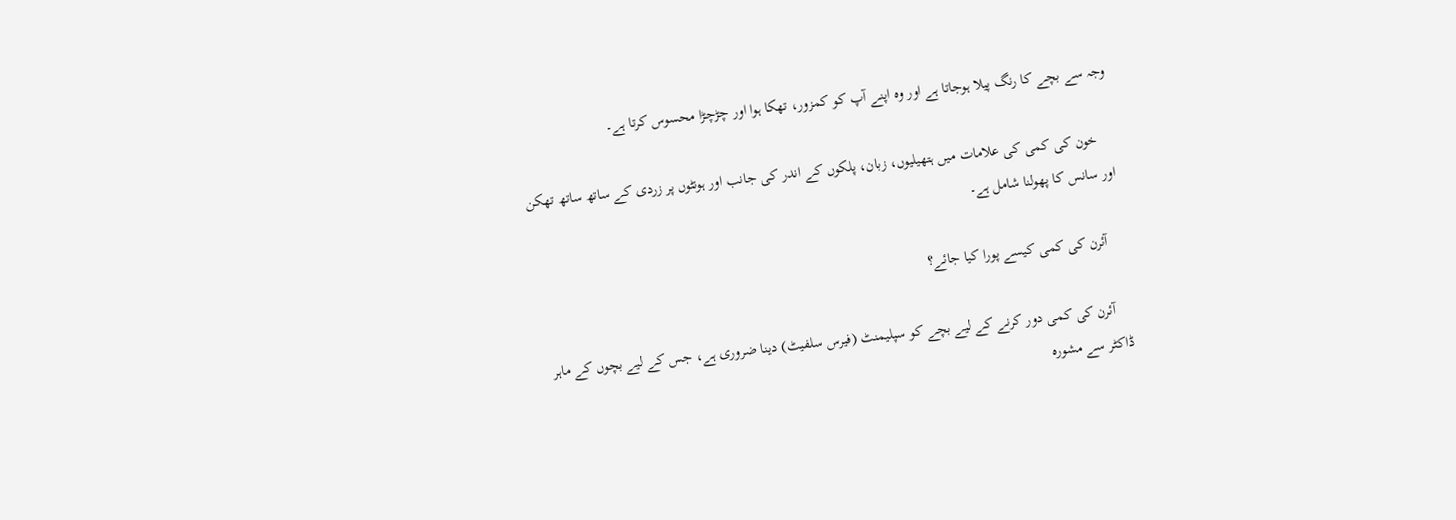وجہ سے بچے کا رنگ پیلا ہوجاتا ہے اور وہ اپنے آپ کو کمزور، تھکا ہوا اور چڑچڑا محسوس کرتا ہے۔

    خون کی کمی کی علامات میں ہتھیلیوں، زبان، پلکوں کے اندر کی جانب اور ہونٹوں پر زردی کے ساتھ ساتھ تھکن اور سانس کا پھولنا شامل ہے۔

    آئرن کی کمی کیسے پورا کیا جائے؟

    آئرن کی کمی دور کرنے کے لیے بچے کو سپلیمنٹ (فیرس سلفیٹ) دینا ضروری ہے، جس کے لیے بچوں کے ماہر ڈاکٹر سے مشورہ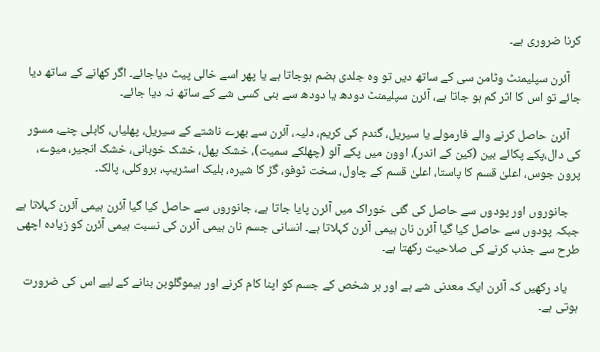کرنا ضروری ہے۔

    آئرن سپلیمنٹ وٹامن سی کے ساتھ دیں تو وہ جلدی ہضم ہوجاتا ہے یا پھر اسے خالی پیٹ دیاجائے۔ اگر کھانے کے ساتھ دیا جائے تو اس کا اثر کم ہو جاتا ہے، آئرن سپلیمنٹ دودھ یا دودھ سے بنی کسی شے کے ساتھ نہ دیا جائے۔

    آئرن حاصل کرنے والے فارمولے یا سیریل، گندم کی کریم، دلیہ، آئرن سے بھرے ناشتے کے سیریل، پھلیاں، کابلی چنے، مسور کی دال،پکے پکائے بین (کین کے اندر)، اوون میں پکے آلو (چھلکے سمیت)، خشک پھل، خشک خوبانی، خشک انجیر، میوے، پرون جوس، اعلیٰ قسم کا پاستا، اعلیٰ قسم کے چاول، سخت ٹوفو، گڑ کا شیرہ، بلیک اسٹریپ، بروکلی، پالک۔

    جانوروں اور پودوں سے حاصل کی گئی خوراک میں آئرن پایا جاتا ہے، جانوروں سے حاصل کیا گیا آئرن ہیمی آئرن کہلاتا ہے جبکہ پودوں سے حاصل کیا گیا آئرن نان ہیمی آئرن کہلاتا ہے۔ انسانی جسم نان ہیمی آئرن کی نسبت ہیمی آئرن کو زیادہ اچھی طرح سے جذب کرنے کی صلاحیت رکھتا ہے۔

    یاد رکھیں کہ آئرن ایک معدنی شے ہے اور ہر شخص کے جسم کو اپنا کام کرنے اور ہیموگلوبن بنانے کے لیے اس کی ضرورت ہوتی ہے۔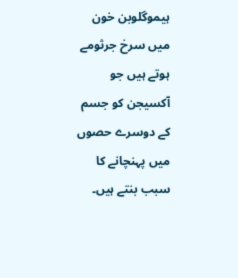ہیموگلوبن خون میں سرخ جرثومے ہوتے ہیں جو آکسیجن کو جسم کے دوسرے حصوں میں پہنچانے کا سبب بنتے ہیں۔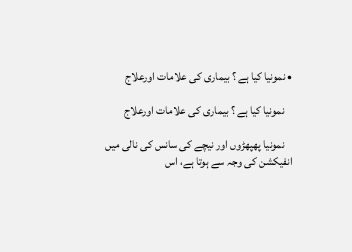• نمونیا کیا ہے ؟ بیماری کی علامات اورعلاج

    نمونیا کیا ہے ؟ بیماری کی علامات اورعلاج

    نمونیا پھپھڑوں اور نیچے کی سانس کی نالی میں انفیکشن کی وجہ سے ہوتا ہے، اس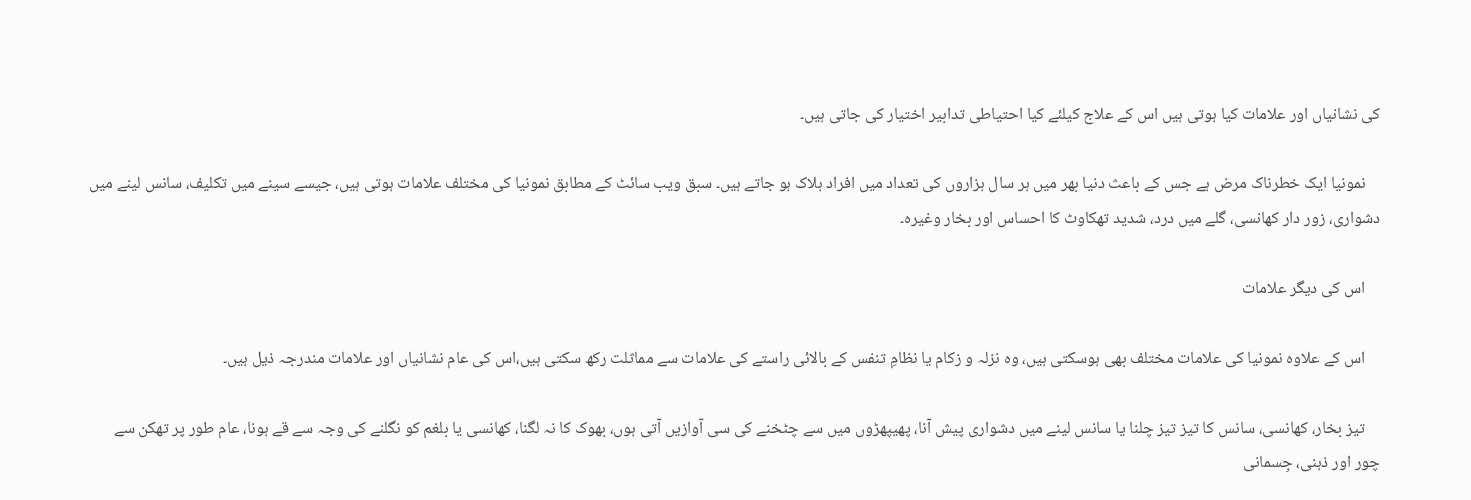کی نشانیاں اور علامات کیا ہوتی ہیں اس کے علاج کیلئے کیا احتیاطی تدابیر اختیار کی جاتی ہیں۔

    نمونیا ایک خطرناک مرض ہے جس کے باعث دنیا بھر میں ہر سال ہزاروں کی تعداد میں افراد ہلاک ہو جاتے ہیں۔ سبق ویب سائٹ کے مطابق نمونیا کی مختلف علامات ہوتی ہیں، جیسے سینے میں تکلیف، سانس لینے میں دشواری، زور دار کھانسی، گلے میں درد، شدید تھکاوٹ کا احساس اور بخار وغیرہ۔

    اس کی دیگر علامات

    اس کے علاوہ نمونیا کی علامات مختلف بھی ہوسکتی ہیں، وہ نزلہ و زکام یا نظامِ تنفس کے بالائی راستے کی علامات سے مماثلت رکھ سکتی ہیں،اس کی عام نشانیاں اور علامات مندرجہ ذیل ہیں۔

    تیز بخار، کھانسی، سانس کا تیز تیز چلنا یا سانس لینے میں دشواری پیش آنا، پھیپھڑوں میں سے چٹخنے کی سی آوازیں آتی ہوں، بھوک کا نہ لگنا، کھانسی یا بلغم کو نگلنے کی وجہ سے قے ہونا، عام طور پر تھکن سے چور اور ذہنی، جِسمانی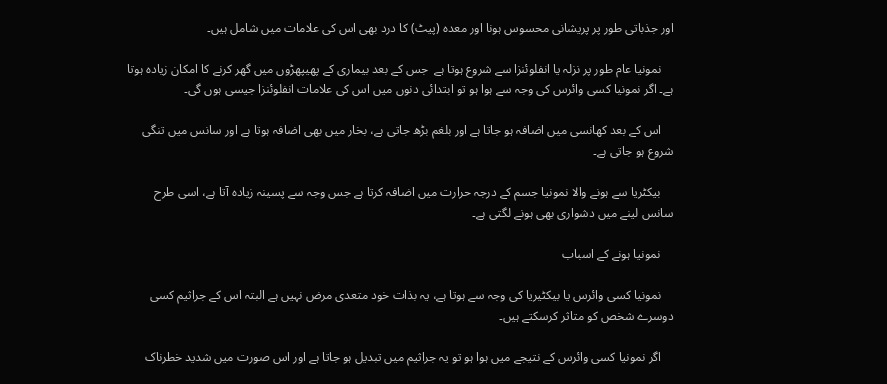اور جذباتی طور پر پریشانی محسوس ہونا اور معدہ (پیٹ) کا درد بھی اس کی علامات میں شامل ہیں۔

    نمونیا عام طور پر نزلہ یا انفلوئنزا سے شروع ہوتا ہے  جس کے بعد بیماری کے پھیپھڑوں میں گھر کرنے کا امکان زیادہ ہوتا ہے۔ اگر نمونیا کسی وائرس کی وجہ سے ہوا ہو تو ابتدائی دنوں میں اس کی علامات انفلوئنزا جیسی ہوں گی۔

    اس کے بعد کھانسی میں اضافہ ہو جاتا ہے اور بلغم بڑھ جاتی ہے، بخار میں بھی اضافہ ہوتا ہے اور سانس میں تنگی شروع ہو جاتی ہے۔

    بیکٹریا سے ہونے والا نمونیا جسم کے درجہ حرارت میں اضافہ کرتا ہے جس وجہ سے پسینہ زیادہ آتا ہے، اسی طرح سانس لینے میں دشواری بھی ہونے لگتی ہے۔

    نمونیا ہونے کے اسباب

    نمونیا کسی وائرس یا بیکٹیریا کی وجہ سے ہوتا ہے، یہ بذات خود متعدی مرض نہیں ہے البتہ اس کے جراثیم کسی دوسرے شخص کو متاثر کرسکتے ہیں۔

    اگر نمونیا کسی وائرس کے نتیجے میں ہوا ہو تو یہ جراثیم میں تبدیل ہو جاتا ہے اور اس صورت میں شدید خطرناک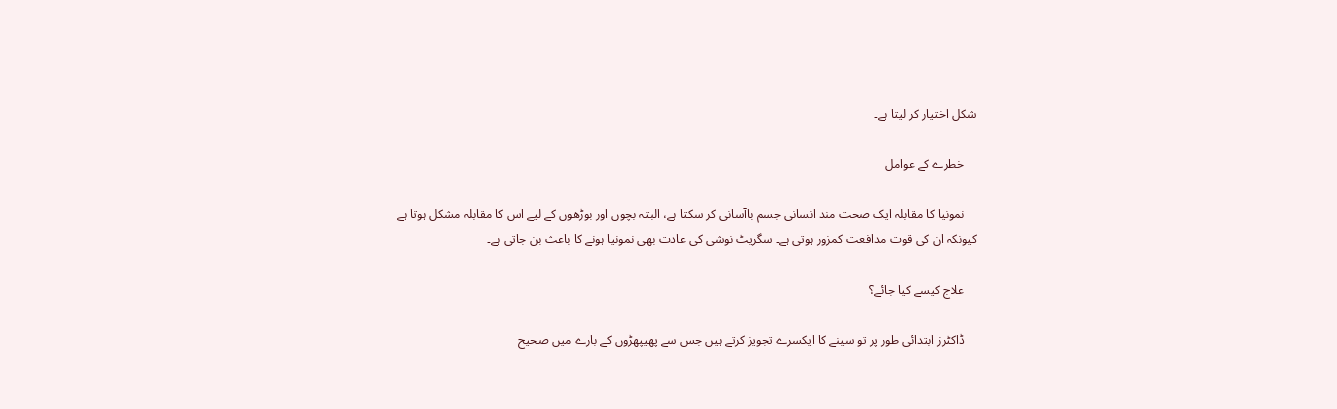شکل اختیار کر لیتا ہے۔

    خطرے کے عوامل

    نمونیا کا مقابلہ ایک صحت مند انسانی جسم باآسانی کر سکتا ہے، البتہ بچوں اور بوڑھوں کے لیے اس کا مقابلہ مشکل ہوتا ہے کیونکہ ان کی قوت مدافعت کمزور ہوتی ہے۔ سگریٹ نوشی کی عادت بھی نمونیا ہونے کا باعث بن جاتی ہے۔

    علاج کیسے کیا جائے؟

    ڈاکٹرز ابتدائی طور پر تو سینے کا ایکسرے تجویز کرتے ہیں جس سے پھیپھڑوں کے بارے میں صحیح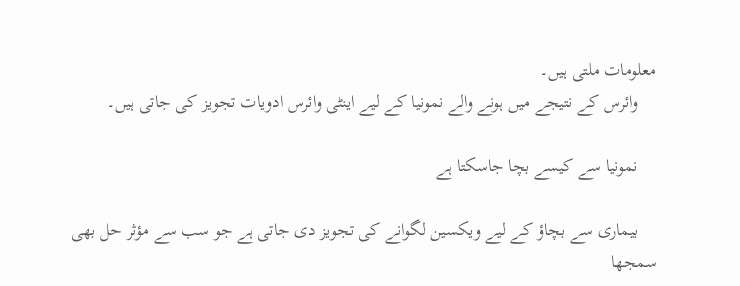معلومات ملتی ہیں۔
    وائرس کے نتیجے میں ہونے والے نمونیا کے لیے اینٹی وائرس ادویات تجویز کی جاتی ہیں۔

    نمونیا سے کیسے بچا جاسکتا ہے

    بیماری سے بچاؤ کے لیے ویکسین لگوانے کی تجویز دی جاتی ہے جو سب سے مؤثر حل بھی سمجھا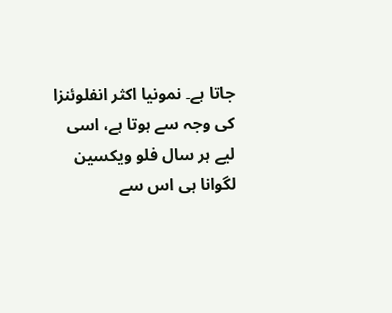جاتا ہے۔ نمونیا اکثر انفلوئنزا کی وجہ سے ہوتا ہے، اسی لیے ہر سال فلو ویکسین لگوانا ہی اس سے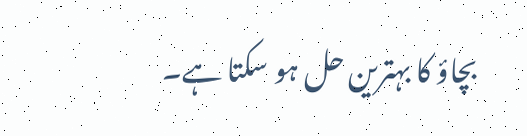بچاؤ کا بہترین حل ہو سکتا ہے۔